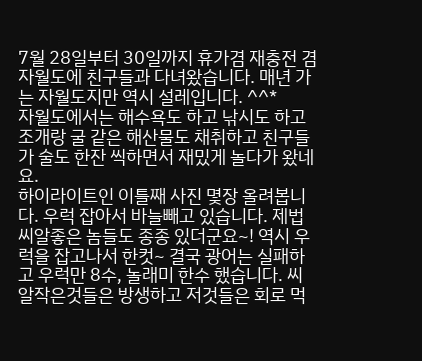7월 28일부터 30일까지 휴가겸 재충전 겸 자월도에 친구들과 다녀왔습니다. 매년 가는 자월도지만 역시 설레입니다. ^^*
자월도에서는 해수욕도 하고 낚시도 하고 조개랑 굴 같은 해산물도 채취하고 친구들가 술도 한잔 씩하면서 재밌게 놀다가 왔네요.
하이라이트인 이틀째 사진 몇장 올려봅니다. 우럭 잡아서 바늘빼고 있습니다. 제법 씨알좋은 놈들도 종종 있더군요~! 역시 우럭을 잡고나서 한컷~ 결국 광어는 실패하고 우럭만 8수, 놀래미 한수 했습니다. 씨알작은것들은 방생하고 저것들은 회로 먹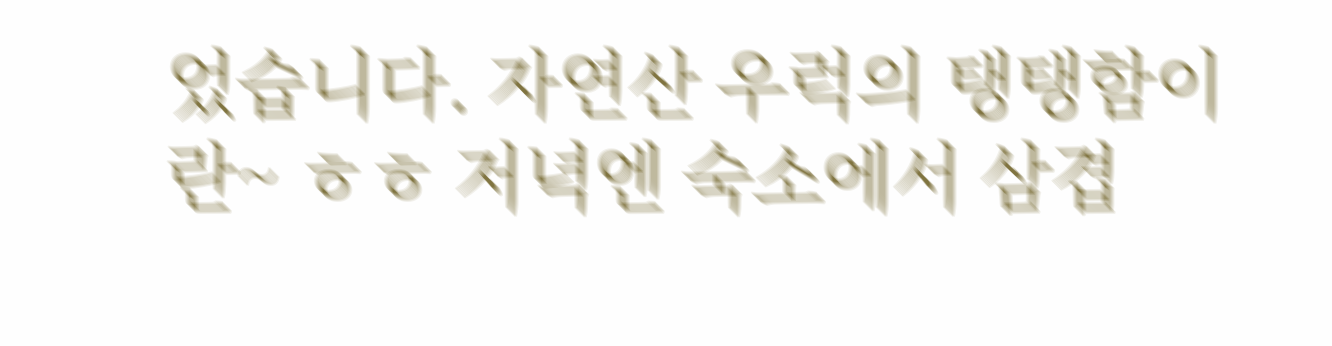었습니다. 자연산 우럭의 탱탱함이란~ ㅎㅎ 저녁엔 숙소에서 삼겹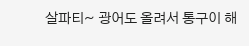살파티~ 광어도 올려서 통구이 해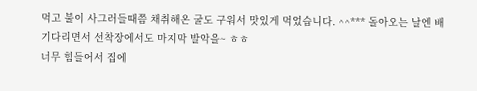먹고 불이 사그러들때쯤 채취해온 굴도 구워서 맛있게 먹었습니다. ^^*** 돌아오는 날엔 배 기다리면서 선착장에서도 마지막 발악을~ ㅎㅎ
너무 힘들어서 집에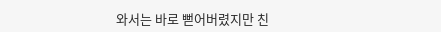와서는 바로 뻗어버렸지만 친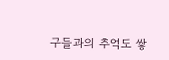구들과의 추억도 쌓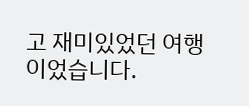고 재미있었던 여행이었습니다.